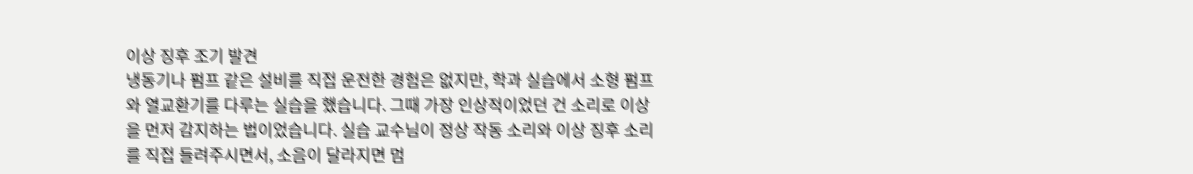이상 징후 조기 발견
냉동기나 펌프 같은 설비를 직접 운전한 경험은 없지만, 학과 실습에서 소형 펌프와 열교환기를 다루는 실습을 했습니다. 그때 가장 인상적이었던 건 소리로 이상을 먼저 감지하는 법이었습니다. 실습 교수님이 정상 작동 소리와 이상 징후 소리를 직접 들려주시면서, 소음이 달라지면 멈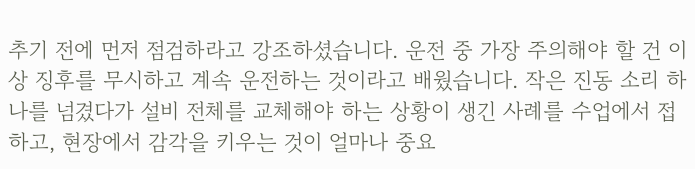추기 전에 먼저 점검하라고 강조하셨습니다. 운전 중 가장 주의해야 할 건 이상 징후를 무시하고 계속 운전하는 것이라고 배웠습니다. 작은 진동 소리 하나를 넘겼다가 설비 전체를 교체해야 하는 상황이 생긴 사례를 수업에서 접하고, 현장에서 감각을 키우는 것이 얼마나 중요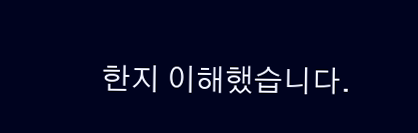한지 이해했습니다.